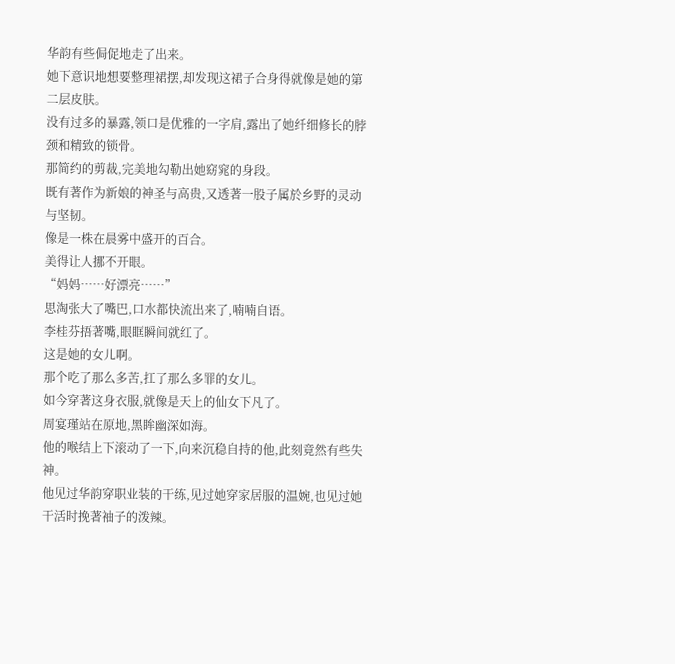华韵有些侷促地走了出来。
她下意识地想要整理裙摆,却发现这裙子合身得就像是她的第二层皮肤。
没有过多的暴露,领口是优雅的一字肩,露出了她纤细修长的脖颈和精致的锁骨。
那简约的剪裁,完美地勾勒出她窈窕的身段。
既有著作为新娘的神圣与高贵,又透著一股子属於乡野的灵动与坚韧。
像是一株在晨雾中盛开的百合。
美得让人挪不开眼。
“妈妈……好漂亮……”
思淘张大了嘴巴,口水都快流出来了,喃喃自语。
李桂芬捂著嘴,眼眶瞬间就红了。
这是她的女儿啊。
那个吃了那么多苦,扛了那么多罪的女儿。
如今穿著这身衣服,就像是天上的仙女下凡了。
周宴瑾站在原地,黑眸幽深如海。
他的喉结上下滚动了一下,向来沉稳自持的他,此刻竟然有些失神。
他见过华韵穿职业装的干练,见过她穿家居服的温婉,也见过她干活时挽著袖子的泼辣。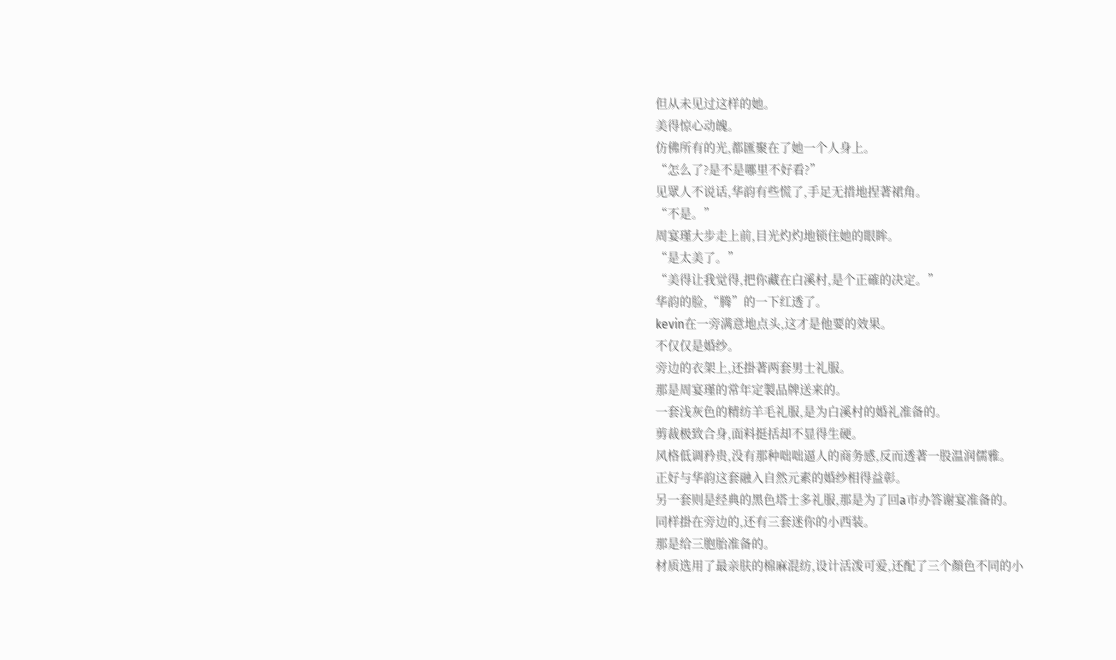但从未见过这样的她。
美得惊心动魄。
仿佛所有的光,都匯聚在了她一个人身上。
“怎么了?是不是哪里不好看?”
见眾人不说话,华韵有些慌了,手足无措地捏著裙角。
“不是。”
周宴瑾大步走上前,目光灼灼地锁住她的眼眸。
“是太美了。”
“美得让我觉得,把你藏在白溪村,是个正確的决定。”
华韵的脸,“腾”的一下红透了。
kevin在一旁满意地点头,这才是他要的效果。
不仅仅是婚纱。
旁边的衣架上,还掛著两套男士礼服。
那是周宴瑾的常年定製品牌送来的。
一套浅灰色的精纺羊毛礼服,是为白溪村的婚礼准备的。
剪裁极致合身,面料挺括却不显得生硬。
风格低调矜贵,没有那种咄咄逼人的商务感,反而透著一股温润儒雅。
正好与华韵这套融入自然元素的婚纱相得益彰。
另一套则是经典的黑色塔士多礼服,那是为了回a市办答谢宴准备的。
同样掛在旁边的,还有三套迷你的小西装。
那是给三胞胎准备的。
材质选用了最亲肤的棉麻混纺,设计活泼可爱,还配了三个顏色不同的小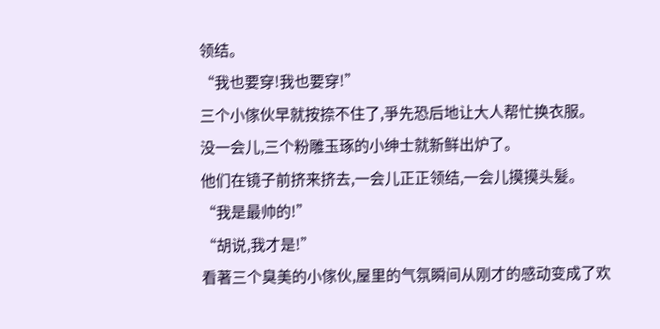领结。
“我也要穿!我也要穿!”
三个小傢伙早就按捺不住了,爭先恐后地让大人帮忙换衣服。
没一会儿,三个粉雕玉琢的小绅士就新鲜出炉了。
他们在镜子前挤来挤去,一会儿正正领结,一会儿摸摸头髮。
“我是最帅的!”
“胡说,我才是!”
看著三个臭美的小傢伙,屋里的气氛瞬间从刚才的感动变成了欢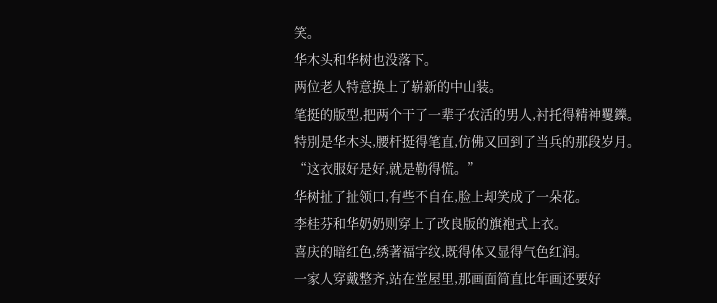笑。
华木头和华树也没落下。
两位老人特意换上了崭新的中山装。
笔挺的版型,把两个干了一辈子农活的男人,衬托得精神矍鑠。
特別是华木头,腰杆挺得笔直,仿佛又回到了当兵的那段岁月。
“这衣服好是好,就是勒得慌。”
华树扯了扯领口,有些不自在,脸上却笑成了一朵花。
李桂芬和华奶奶则穿上了改良版的旗袍式上衣。
喜庆的暗红色,绣著福字纹,既得体又显得气色红润。
一家人穿戴整齐,站在堂屋里,那画面简直比年画还要好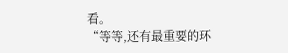看。
“等等,还有最重要的环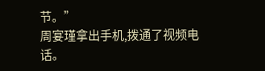节。”
周宴瑾拿出手机,拨通了视频电话。